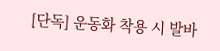[단독] 운동화 착용 시 발바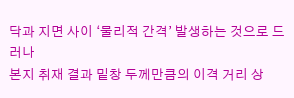닥과 지면 사이 ‘물리적 간격’ 발생하는 것으로 드러나
본지 취재 결과 밑창 두께만큼의 이격 거리 상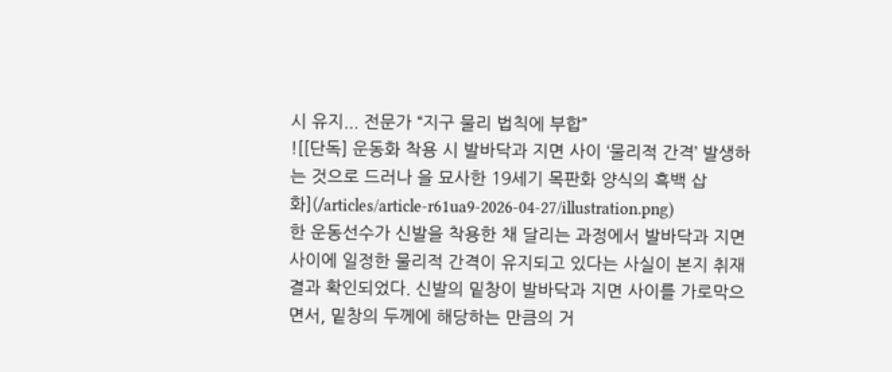시 유지... 전문가 “지구 물리 법칙에 부합”
![[단독] 운동화 착용 시 발바닥과 지면 사이 ‘물리적 간격’ 발생하는 것으로 드러나 을 묘사한 19세기 목판화 양식의 흑백 삽화](/articles/article-r61ua9-2026-04-27/illustration.png)
한 운동선수가 신발을 착용한 채 달리는 과정에서 발바닥과 지면 사이에 일정한 물리적 간격이 유지되고 있다는 사실이 본지 취재 결과 확인되었다. 신발의 밑창이 발바닥과 지면 사이를 가로막으면서, 밑창의 두께에 해당하는 만큼의 거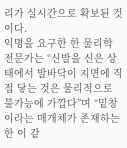리가 실시간으로 확보된 것이다.
익명을 요구한 한 물리학 전문가는 “신발을 신은 상태에서 발바닥이 지면에 직접 닿는 것은 물리적으로 불가능에 가깝다”며 “밑창이라는 매개체가 존재하는 한 이 같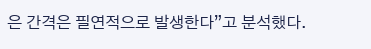은 간격은 필연적으로 발생한다”고 분석했다.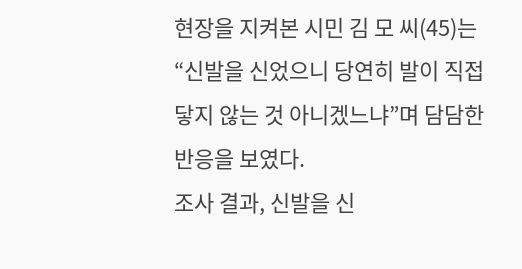현장을 지켜본 시민 김 모 씨(45)는 “신발을 신었으니 당연히 발이 직접 닿지 않는 것 아니겠느냐”며 담담한 반응을 보였다.
조사 결과, 신발을 신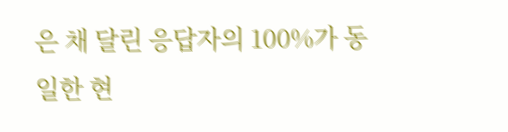은 채 달린 응답자의 100%가 동일한 현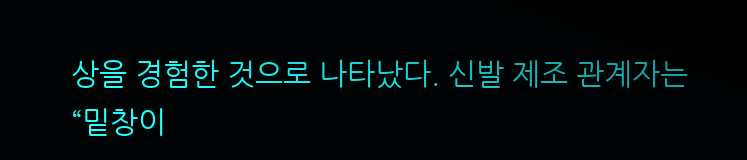상을 경험한 것으로 나타났다. 신발 제조 관계자는 “밑창이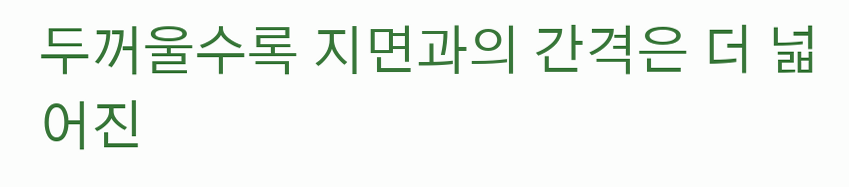두꺼울수록 지면과의 간격은 더 넓어진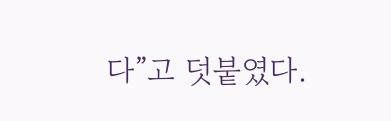다”고 덧붙였다.